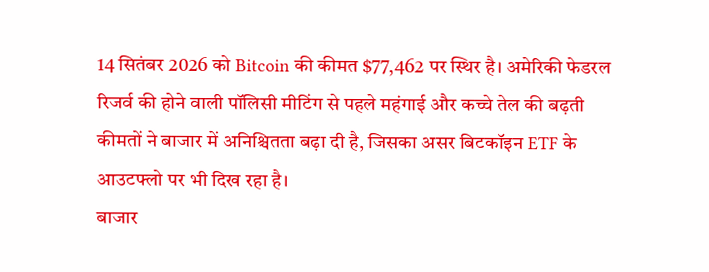14 सितंबर 2026 को Bitcoin की कीमत $77,462 पर स्थिर है। अमेरिकी फेडरल रिजर्व की होने वाली पॉलिसी मीटिंग से पहले महंगाई और कच्चे तेल की बढ़ती कीमतों ने बाजार में अनिश्चितता बढ़ा दी है, जिसका असर बिटकॉइन ETF के आउटफ्लो पर भी दिख रहा है।
बाजार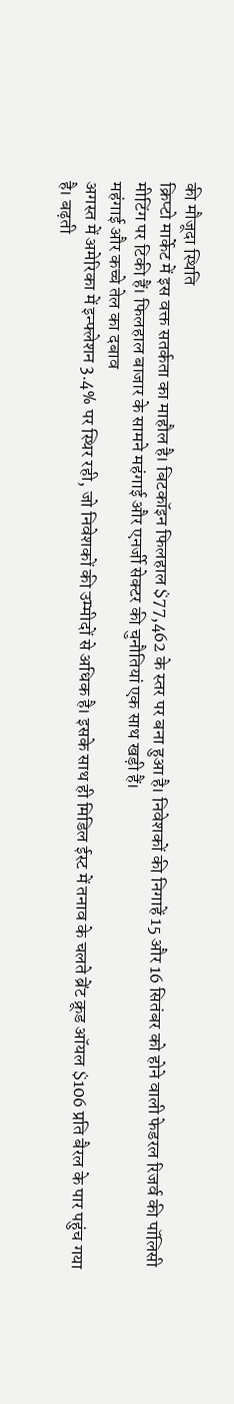की मौजूदा स्थिति
क्रिप्टो मार्केट में इस वक्त सतर्कता का माहौल है। बिटकॉइन फिलहाल $77,462 के स्तर पर बना हुआ है। निवेशकों की निगाहें 15 और 16 सितंबर को होने वाली फेडरल रिजर्व की पॉलिसी मीटिंग पर टिकी हैं। फिलहाल बाजार के सामने महंगाई और एनर्जी सेक्टर की चुनौतियां एक साथ खड़ी हैं।
महंगाई और कच्चे तेल का दबाव
अगस्त में अमेरिका में इन्फ्लेशन 3.4% पर स्थिर रही, जो निवेशकों की उम्मीदों से अधिक है। इसके साथ ही मिडिल ईस्ट में तनाव के चलते ब्रेंट क्रूड ऑयल $106 प्रति बैरल के पार पहुंच गया है। बढ़ती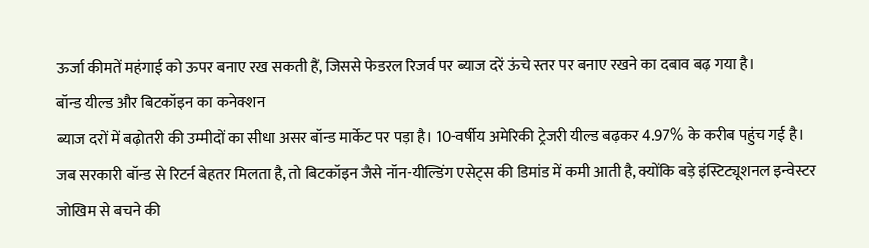ऊर्जा कीमतें महंगाई को ऊपर बनाए रख सकती हैं, जिससे फेडरल रिजर्व पर ब्याज दरें ऊंचे स्तर पर बनाए रखने का दबाव बढ़ गया है।
बॉन्ड यील्ड और बिटकॉइन का कनेक्शन
ब्याज दरों में बढ़ोतरी की उम्मीदों का सीधा असर बॉन्ड मार्केट पर पड़ा है। 10-वर्षीय अमेरिकी ट्रेजरी यील्ड बढ़कर 4.97% के करीब पहुंच गई है। जब सरकारी बॉन्ड से रिटर्न बेहतर मिलता है, तो बिटकॉइन जैसे नॉन-यील्डिंग एसेट्स की डिमांड में कमी आती है, क्योंकि बड़े इंस्टिट्यूशनल इन्वेस्टर जोखिम से बचने की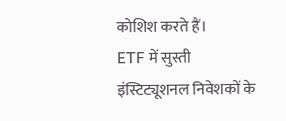कोशिश करते हैं।
ETF में सुस्ती
इंस्टिट्यूशनल निवेशकों के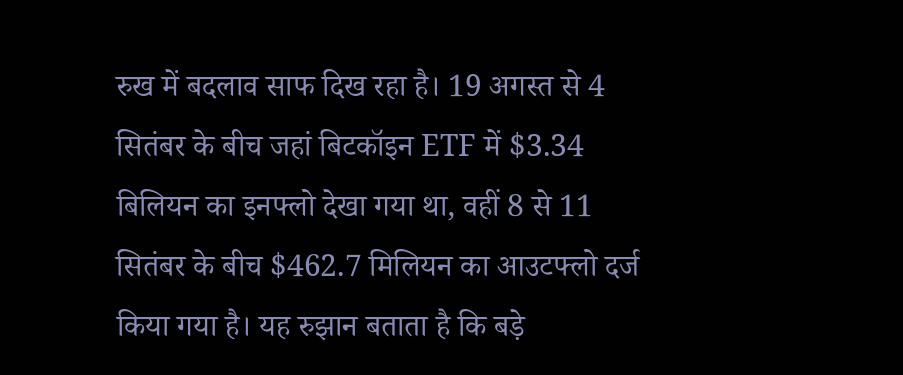रुख में बदलाव साफ दिख रहा है। 19 अगस्त से 4 सितंबर के बीच जहां बिटकॉइन ETF में $3.34 बिलियन का इनफ्लो देखा गया था, वहीं 8 से 11 सितंबर के बीच $462.7 मिलियन का आउटफ्लो दर्ज किया गया है। यह रुझान बताता है कि बड़े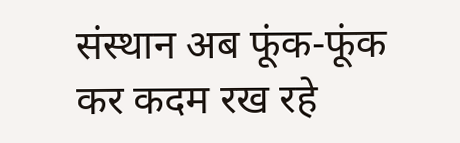संस्थान अब फूंक-फूंक कर कदम रख रहे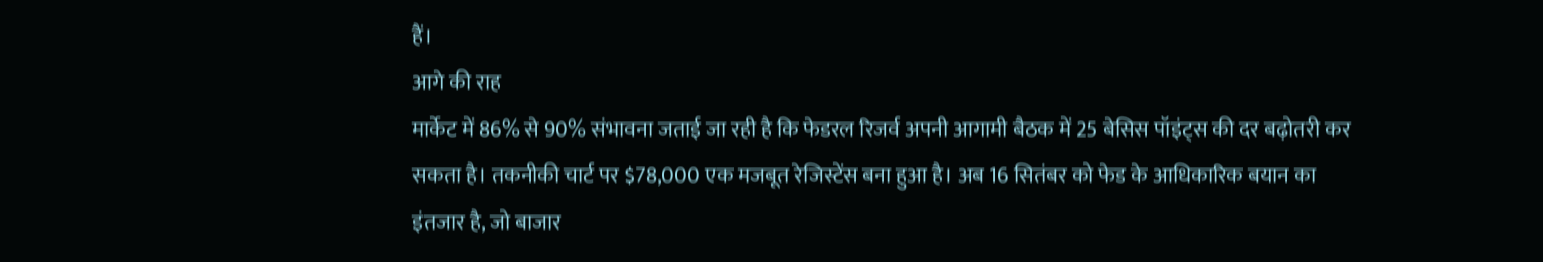हैं।
आगे की राह
मार्केट में 86% से 90% संभावना जताई जा रही है कि फेडरल रिजर्व अपनी आगामी बैठक में 25 बेसिस पॉइंट्स की दर बढ़ोतरी कर सकता है। तकनीकी चार्ट पर $78,000 एक मजबूत रेजिस्टेंस बना हुआ है। अब 16 सितंबर को फेड के आधिकारिक बयान का इंतजार है, जो बाजार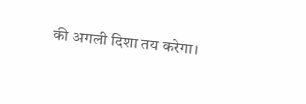की अगली दिशा तय करेगा।